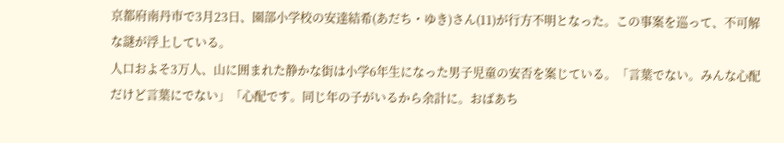京都府南丹市で3月23日、園部小学校の安達結希(あだち・ゆき)さん(11)が行方不明となった。この事案を巡って、不可解な謎が浮上している。
人口およそ3万人、山に囲まれた静かな街は小学6年生になった男子児童の安否を案じている。「言葉でない。みんな心配だけど言葉にでない」「心配です。同じ年の子がいるから余計に。おばあち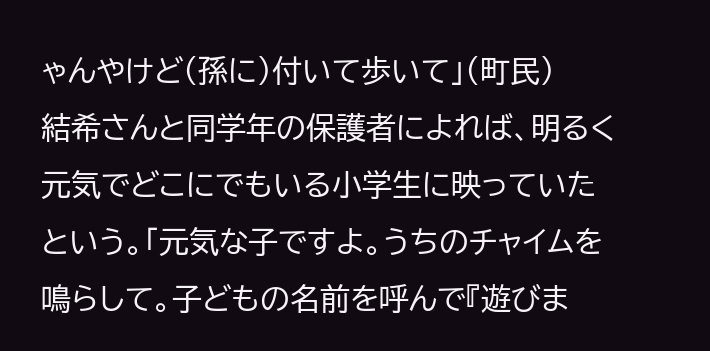ゃんやけど(孫に)付いて歩いて」(町民)
結希さんと同学年の保護者によれば、明るく元気でどこにでもいる小学生に映っていたという。「元気な子ですよ。うちのチャイムを鳴らして。子どもの名前を呼んで『遊びま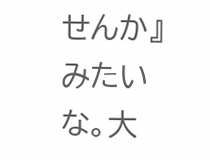せんか』みたいな。大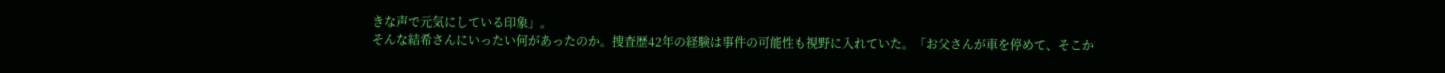きな声で元気にしている印象」。
そんな結希さんにいったい何があったのか。捜査歴42年の経験は事件の可能性も視野に入れていた。「お父さんが車を停めて、そこか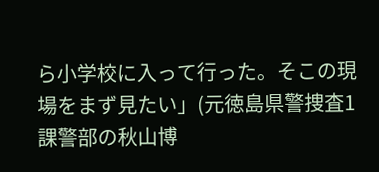ら小学校に入って行った。そこの現場をまず見たい」(元徳島県警捜査1課警部の秋山博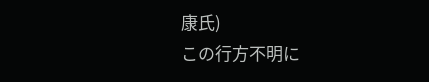康氏)
この行方不明に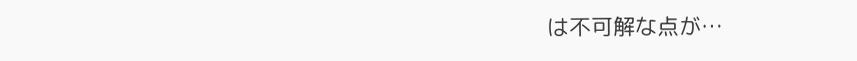は不可解な点が…